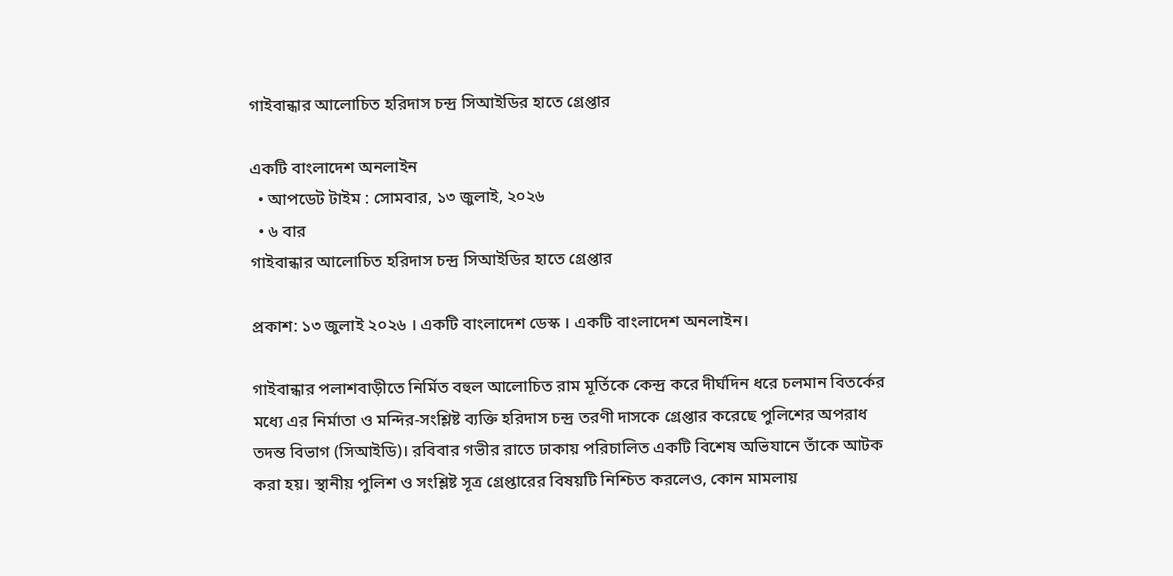গাইবান্ধার আলোচিত হরিদাস চন্দ্র সিআইডির হাতে গ্রেপ্তার

একটি বাংলাদেশ অনলাইন
  • আপডেট টাইম : সোমবার, ১৩ জুলাই, ২০২৬
  • ৬ বার
গাইবান্ধার আলোচিত হরিদাস চন্দ্র সিআইডির হাতে গ্রেপ্তার

প্রকাশ: ১৩ জুলাই ২০২৬ । একটি বাংলাদেশ ডেস্ক । একটি বাংলাদেশ অনলাইন।

গাইবান্ধার পলাশবাড়ীতে নির্মিত বহুল আলোচিত রাম মূর্তিকে কেন্দ্র করে দীর্ঘদিন ধরে চলমান বিতর্কের মধ্যে এর নির্মাতা ও মন্দির-সংশ্লিষ্ট ব্যক্তি হরিদাস চন্দ্র তরণী দাসকে গ্রেপ্তার করেছে পুলিশের অপরাধ তদন্ত বিভাগ (সিআইডি)। রবিবার গভীর রাতে ঢাকায় পরিচালিত একটি বিশেষ অভিযানে তাঁকে আটক করা হয়। স্থানীয় পুলিশ ও সংশ্লিষ্ট সূত্র গ্রেপ্তারের বিষয়টি নিশ্চিত করলেও, কোন মামলায়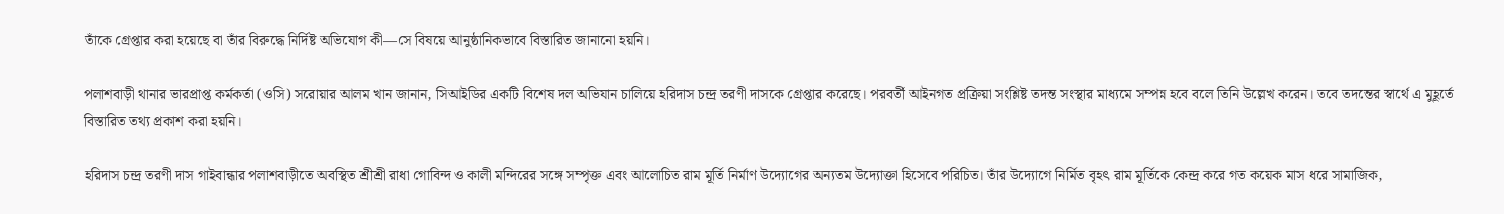তাঁকে গ্রেপ্তার করা হয়েছে বা তাঁর বিরুদ্ধে নির্দিষ্ট অভিযোগ কী—সে বিষয়ে আনুষ্ঠানিকভাবে বিস্তারিত জানানো হয়নি।

পলাশবাড়ী থানার ভারপ্রাপ্ত কর্মকর্তা (ওসি) সরোয়ার আলম খান জানান, সিআইডির একটি বিশেষ দল অভিযান চালিয়ে হরিদাস চন্দ্র তরণী দাসকে গ্রেপ্তার করেছে। পরবর্তী আইনগত প্রক্রিয়া সংশ্লিষ্ট তদন্ত সংস্থার মাধ্যমে সম্পন্ন হবে বলে তিনি উল্লেখ করেন। তবে তদন্তের স্বার্থে এ মুহূর্তে বিস্তারিত তথ্য প্রকাশ করা হয়নি।

হরিদাস চন্দ্র তরণী দাস গাইবান্ধার পলাশবাড়ীতে অবস্থিত শ্রীশ্রী রাধা গোবিন্দ ও কালী মন্দিরের সঙ্গে সম্পৃক্ত এবং আলোচিত রাম মূর্তি নির্মাণ উদ্যোগের অন্যতম উদ্যোক্তা হিসেবে পরিচিত। তাঁর উদ্যোগে নির্মিত বৃহৎ রাম মূর্তিকে কেন্দ্র করে গত কয়েক মাস ধরে সামাজিক,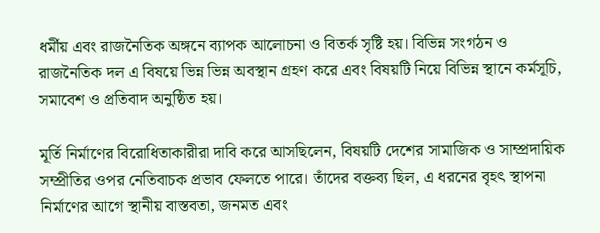ধর্মীয় এবং রাজনৈতিক অঙ্গনে ব্যাপক আলোচনা ও বিতর্ক সৃষ্টি হয়। বিভিন্ন সংগঠন ও রাজনৈতিক দল এ বিষয়ে ভিন্ন ভিন্ন অবস্থান গ্রহণ করে এবং বিষয়টি নিয়ে বিভিন্ন স্থানে কর্মসূচি, সমাবেশ ও প্রতিবাদ অনুষ্ঠিত হয়।

মূর্তি নির্মাণের বিরোধিতাকারীরা দাবি করে আসছিলেন, বিষয়টি দেশের সামাজিক ও সাম্প্রদায়িক সম্প্রীতির ওপর নেতিবাচক প্রভাব ফেলতে পারে। তাঁদের বক্তব্য ছিল, এ ধরনের বৃহৎ স্থাপনা নির্মাণের আগে স্থানীয় বাস্তবতা, জনমত এবং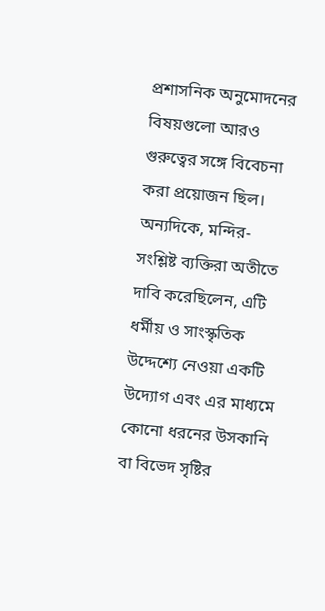প্রশাসনিক অনুমোদনের বিষয়গুলো আরও গুরুত্বের সঙ্গে বিবেচনা করা প্রয়োজন ছিল। অন্যদিকে, মন্দির-সংশ্লিষ্ট ব্যক্তিরা অতীতে দাবি করেছিলেন, এটি ধর্মীয় ও সাংস্কৃতিক উদ্দেশ্যে নেওয়া একটি উদ্যোগ এবং এর মাধ্যমে কোনো ধরনের উসকানি বা বিভেদ সৃষ্টির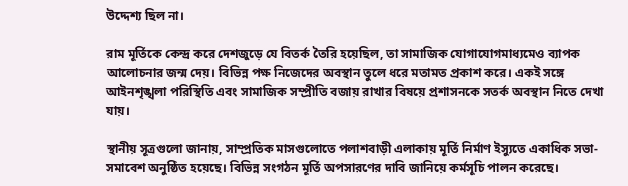উদ্দেশ্য ছিল না।

রাম মূর্তিকে কেন্দ্র করে দেশজুড়ে যে বিতর্ক তৈরি হয়েছিল, তা সামাজিক যোগাযোগমাধ্যমেও ব্যাপক আলোচনার জন্ম দেয়। বিভিন্ন পক্ষ নিজেদের অবস্থান তুলে ধরে মতামত প্রকাশ করে। একই সঙ্গে আইনশৃঙ্খলা পরিস্থিতি এবং সামাজিক সম্প্রীতি বজায় রাখার বিষয়ে প্রশাসনকে সতর্ক অবস্থান নিতে দেখা যায়।

স্থানীয় সূত্রগুলো জানায়, সাম্প্রতিক মাসগুলোতে পলাশবাড়ী এলাকায় মূর্তি নির্মাণ ইস্যুতে একাধিক সভা-সমাবেশ অনুষ্ঠিত হয়েছে। বিভিন্ন সংগঠন মূর্তি অপসারণের দাবি জানিয়ে কর্মসূচি পালন করেছে।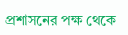প্রশাসনের পক্ষ থেকে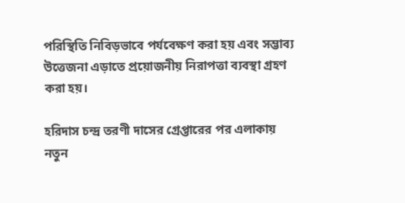পরিস্থিতি নিবিড়ভাবে পর্যবেক্ষণ করা হয় এবং সম্ভাব্য উত্তেজনা এড়াতে প্রয়োজনীয় নিরাপত্তা ব্যবস্থা গ্রহণ করা হয়।

হরিদাস চন্দ্র তরণী দাসের গ্রেপ্তারের পর এলাকায় নতুন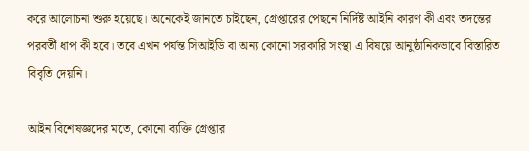করে আলোচনা শুরু হয়েছে। অনেকেই জানতে চাইছেন, গ্রেপ্তারের পেছনে নির্দিষ্ট আইনি কারণ কী এবং তদন্তের পরবর্তী ধাপ কী হবে। তবে এখন পর্যন্ত সিআইডি বা অন্য কোনো সরকারি সংস্থা এ বিষয়ে আনুষ্ঠানিকভাবে বিস্তারিত বিবৃতি দেয়নি।

আইন বিশেষজ্ঞদের মতে, কোনো ব্যক্তি গ্রেপ্তার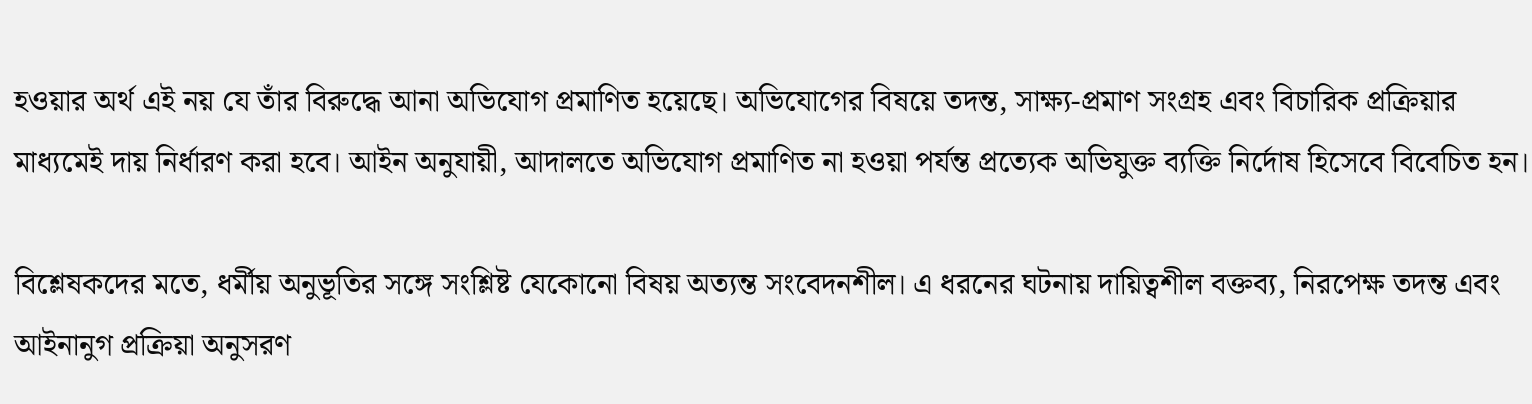হওয়ার অর্থ এই নয় যে তাঁর বিরুদ্ধে আনা অভিযোগ প্রমাণিত হয়েছে। অভিযোগের বিষয়ে তদন্ত, সাক্ষ্য-প্রমাণ সংগ্রহ এবং বিচারিক প্রক্রিয়ার মাধ্যমেই দায় নির্ধারণ করা হবে। আইন অনুযায়ী, আদালতে অভিযোগ প্রমাণিত না হওয়া পর্যন্ত প্রত্যেক অভিযুক্ত ব্যক্তি নির্দোষ হিসেবে বিবেচিত হন।

বিশ্লেষকদের মতে, ধর্মীয় অনুভূতির সঙ্গে সংশ্লিষ্ট যেকোনো বিষয় অত্যন্ত সংবেদনশীল। এ ধরনের ঘটনায় দায়িত্বশীল বক্তব্য, নিরপেক্ষ তদন্ত এবং আইনানুগ প্রক্রিয়া অনুসরণ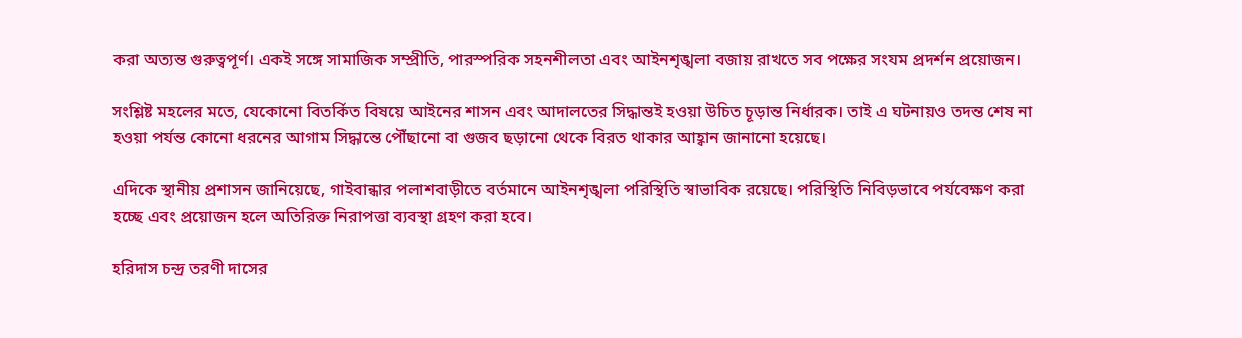করা অত্যন্ত গুরুত্বপূর্ণ। একই সঙ্গে সামাজিক সম্প্রীতি, পারস্পরিক সহনশীলতা এবং আইনশৃঙ্খলা বজায় রাখতে সব পক্ষের সংযম প্রদর্শন প্রয়োজন।

সংশ্লিষ্ট মহলের মতে, যেকোনো বিতর্কিত বিষয়ে আইনের শাসন এবং আদালতের সিদ্ধান্তই হওয়া উচিত চূড়ান্ত নির্ধারক। তাই এ ঘটনায়ও তদন্ত শেষ না হওয়া পর্যন্ত কোনো ধরনের আগাম সিদ্ধান্তে পৌঁছানো বা গুজব ছড়ানো থেকে বিরত থাকার আহ্বান জানানো হয়েছে।

এদিকে স্থানীয় প্রশাসন জানিয়েছে, গাইবান্ধার পলাশবাড়ীতে বর্তমানে আইনশৃঙ্খলা পরিস্থিতি স্বাভাবিক রয়েছে। পরিস্থিতি নিবিড়ভাবে পর্যবেক্ষণ করা হচ্ছে এবং প্রয়োজন হলে অতিরিক্ত নিরাপত্তা ব্যবস্থা গ্রহণ করা হবে।

হরিদাস চন্দ্র তরণী দাসের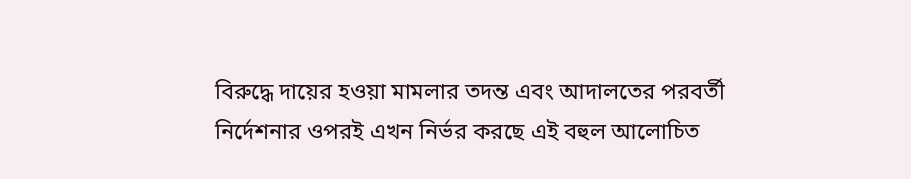বিরুদ্ধে দায়ের হওয়া মামলার তদন্ত এবং আদালতের পরবর্তী নির্দেশনার ওপরই এখন নির্ভর করছে এই বহুল আলোচিত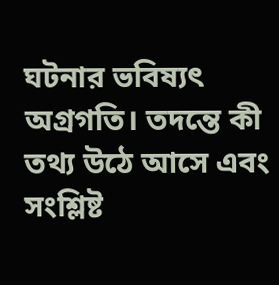ঘটনার ভবিষ্যৎ অগ্রগতি। তদন্তে কী তথ্য উঠে আসে এবং সংশ্লিষ্ট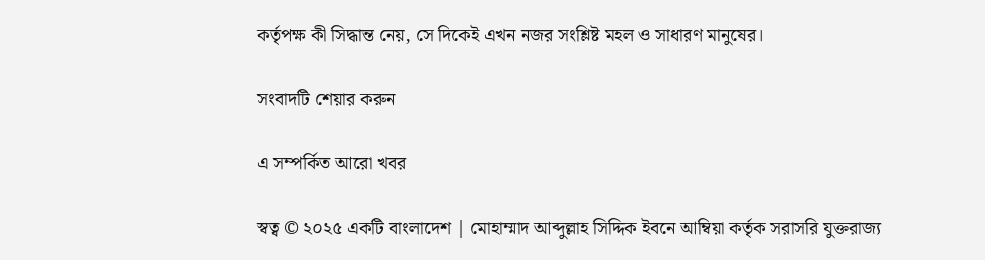কর্তৃপক্ষ কী সিদ্ধান্ত নেয়, সে দিকেই এখন নজর সংশ্লিষ্ট মহল ও সাধারণ মানুষের।

সংবাদটি শেয়ার করুন

এ সম্পর্কিত আরো খবর

স্বত্ব © ২০২৫ একটি বাংলাদেশ | মোহাম্মাদ আব্দুল্লাহ সিদ্দিক ইবনে আম্বিয়া কর্তৃক সরাসরি যুক্তরাজ্য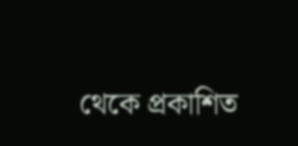থেকে প্রকাশিত